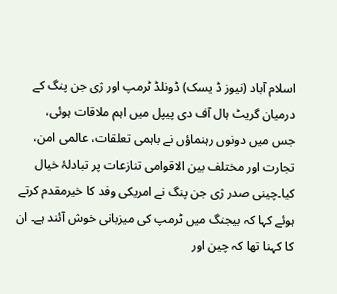اسلام آباد (نیوز ڈ یسک) ڈونلڈ ٹرمپ اور ژی جن پنگ کے درمیان گریٹ ہال آف دی پیپل میں اہم ملاقات ہوئی،
جس میں دونوں رہنماؤں نے باہمی تعلقات، عالمی امن، تجارت اور مختلف بین الاقوامی تنازعات پر تبادلۂ خیال کیا۔چینی صدر ژی جن پنگ نے امریکی وفد کا خیرمقدم کرتے ہوئے کہا کہ بیجنگ میں ٹرمپ کی میزبانی خوش آئند ہے۔ ان کا کہنا تھا کہ چین اور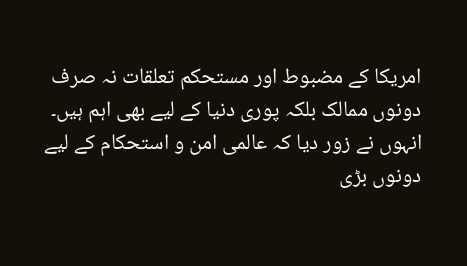امریکا کے مضبوط اور مستحکم تعلقات نہ صرف دونوں ممالک بلکہ پوری دنیا کے لیے بھی اہم ہیں۔ انہوں نے زور دیا کہ عالمی امن و استحکام کے لیے دونوں بڑی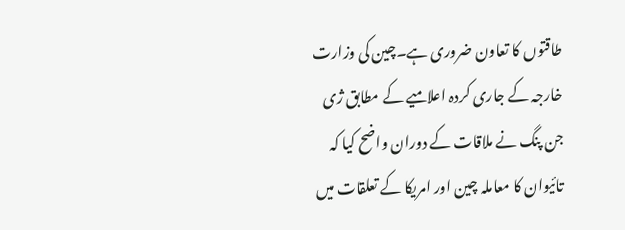طاقتوں کا تعاون ضروری ہے۔چین کی وزارت خارجہ کے جاری کردہ اعلامیے کے مطابق ژی جن پنگ نے ملاقات کے دوران واضح کیا کہ تائیوان کا معاملہ چین اور امریکا کے تعلقات میں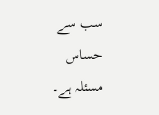سب سے حساس مسئلہ ہے۔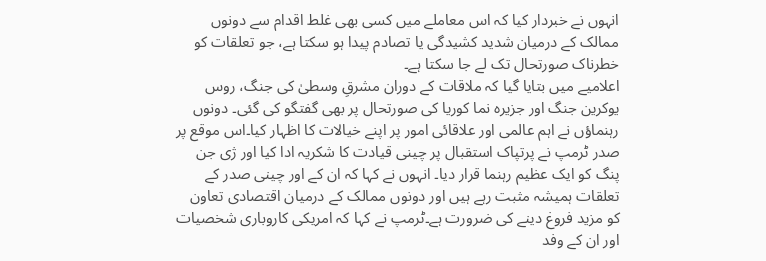انہوں نے خبردار کیا کہ اس معاملے میں کسی بھی غلط اقدام سے دونوں ممالک کے درمیان شدید کشیدگی یا تصادم پیدا ہو سکتا ہے، جو تعلقات کو خطرناک صورتحال تک لے جا سکتا ہے۔
اعلامیے میں بتایا گیا کہ ملاقات کے دوران مشرقِ وسطیٰ کی جنگ، روس یوکرین جنگ اور جزیرہ نما کوریا کی صورتحال پر بھی گفتگو کی گئی۔ دونوں رہنماؤں نے اہم عالمی اور علاقائی امور پر اپنے خیالات کا اظہار کیا۔اس موقع پر صدر ٹرمپ نے پرتپاک استقبال پر چینی قیادت کا شکریہ ادا کیا اور ژی جن پنگ کو ایک عظیم رہنما قرار دیا۔ انہوں نے کہا کہ ان کے اور چینی صدر کے تعلقات ہمیشہ مثبت رہے ہیں اور دونوں ممالک کے درمیان اقتصادی تعاون کو مزید فروغ دینے کی ضرورت ہے۔ٹرمپ نے کہا کہ امریکی کاروباری شخصیات اور ان کے وفد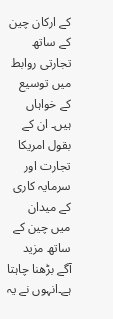کے ارکان چین کے ساتھ تجارتی روابط میں توسیع کے خواہاں ہیں۔ ان کے بقول امریکا تجارت اور سرمایہ کاری کے میدان میں چین کے ساتھ مزید آگے بڑھنا چاہتا ہے۔انہوں نے یہ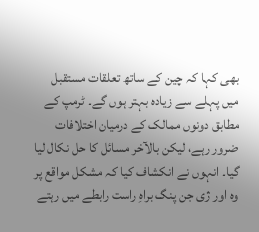بھی کہا کہ چین کے ساتھ تعلقات مستقبل میں پہلے سے زیادہ بہتر ہوں گے۔ ٹرمپ کے مطابق دونوں ممالک کے درمیان اختلافات ضرور رہے، لیکن بالآخر مسائل کا حل نکال لیا گیا۔ انہوں نے انکشاف کیا کہ مشکل مواقع پر وہ اور ژی جن پنگ براہِ راست رابطے میں رہتے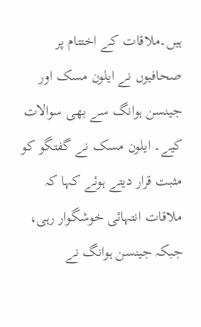ہیں۔ملاقات کے اختتام پر صحافیوں نے ایلون مسک اور جینسن ہوانگ سے بھی سوالات کیے۔ ایلون مسک نے گفتگو کو مثبت قرار دیتے ہوئے کہا کہ ملاقات انتہائی خوشگوار رہی، جبکہ جینسن ہوانگ نے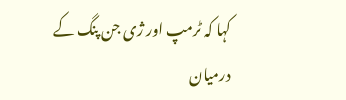کہا کہ ٹرمپ اور ژی جن پنگ کے درمیان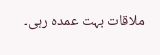ملاقات بہت عمدہ رہی۔